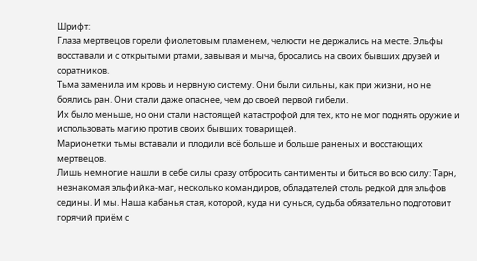Шрифт:
Глаза мертвецов горели фиолетовым пламенем, челюсти не держались на месте. Эльфы восставали и с открытыми ртами, завывая и мыча, бросались на своих бывших друзей и соратников.
Тьма заменила им кровь и нервную систему. Они были сильны, как при жизни, но не боялись ран. Они стали даже опаснее, чем до своей первой гибели.
Их было меньше, но они стали настоящей катастрофой для тех, кто не мог поднять оружие и использовать магию против своих бывших товарищей.
Марионетки тьмы вставали и плодили всё больше и больше раненых и восстающих мертвецов.
Лишь немногие нашли в себе силы сразу отбросить сантименты и биться во всю силу: Тарн, незнакомая эльфийка-маг, несколько командиров, обладателей столь редкой для эльфов седины. И мы. Наша кабанья стая, которой, куда ни сунься, судьба обязательно подготовит горячий приём с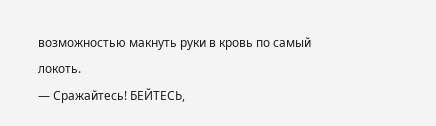возможностью макнуть руки в кровь по самый локоть.
— Сражайтесь! БЕЙТЕСЬ,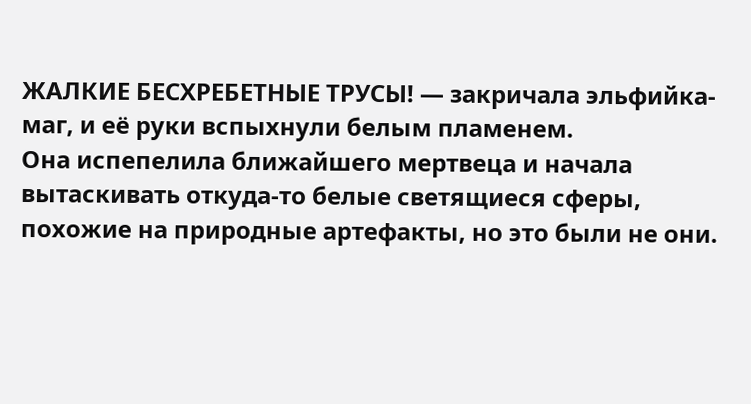ЖАЛКИЕ БЕСХРЕБЕТНЫЕ ТРУСЫ! — закричала эльфийка-маг, и её руки вспыхнули белым пламенем.
Она испепелила ближайшего мертвеца и начала вытаскивать откуда-то белые светящиеся сферы, похожие на природные артефакты, но это были не они.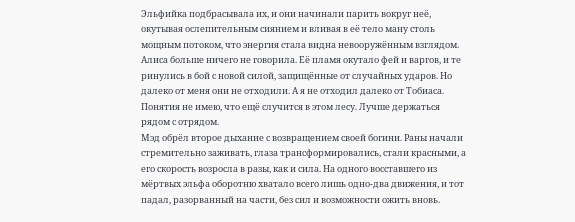Эльфийка подбрасывала их, и они начинали парить вокруг неё, окутывая ослепительным сиянием и вливая в её тело ману столь мощным потоком, что энергия стала видна невооружённым взглядом.
Алиса больше ничего не говорила. Её пламя окутало фей и варгов, и те ринулись в бой с новой силой, защищённые от случайных ударов. Но далеко от меня они не отходили. А я не отходил далеко от Тобиаса.
Понятия не имею, что ещё случится в этом лесу. Лучше держаться рядом с отрядом.
Мэд обрёл второе дыхание с возвращением своей богини. Раны начали стремительно заживать, глаза трансформировались, стали красными, а его скорость возросла в разы, как и сила. На одного восставшего из мёртвых эльфа оборотню хватало всего лишь одно-два движения, и тот падал, разорванный на части, без сил и возможности ожить вновь.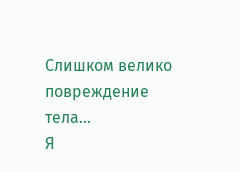Слишком велико повреждение тела…
Я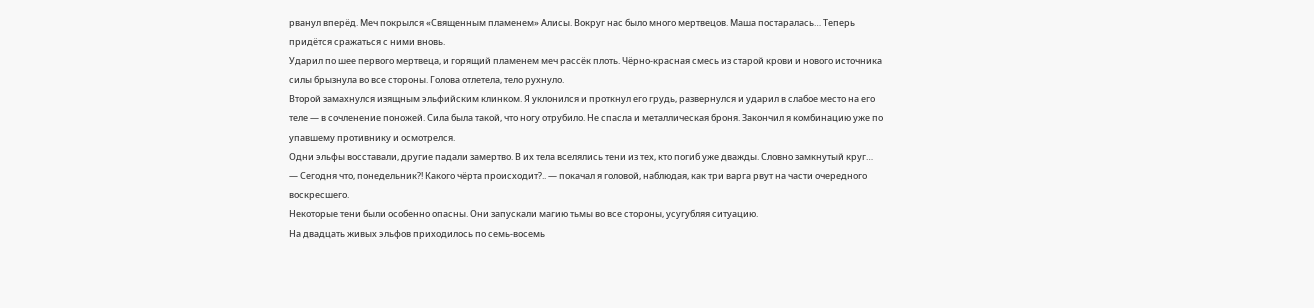рванул вперёд. Меч покрылся «Священным пламенем» Алисы. Вокруг нас было много мертвецов. Маша постаралась… Теперь придётся сражаться с ними вновь.
Ударил по шее первого мертвеца, и горящий пламенем меч рассёк плоть. Чёрно-красная смесь из старой крови и нового источника силы брызнула во все стороны. Голова отлетела, тело рухнуло.
Второй замахнулся изящным эльфийским клинком. Я уклонился и проткнул его грудь, развернулся и ударил в слабое место на его теле — в сочленение поножей. Сила была такой, что ногу отрубило. Не спасла и металлическая броня. Закончил я комбинацию уже по упавшему противнику и осмотрелся.
Одни эльфы восставали, другие падали замертво. В их тела вселялись тени из тех, кто погиб уже дважды. Словно замкнутый круг…
— Сегодня что, понедельник?! Какого чёрта происходит?.. — покачал я головой, наблюдая, как три варга рвут на части очередного воскресшего.
Некоторые тени были особенно опасны. Они запускали магию тьмы во все стороны, усугубляя ситуацию.
На двадцать живых эльфов приходилось по семь-восемь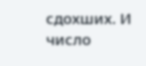сдохших. И число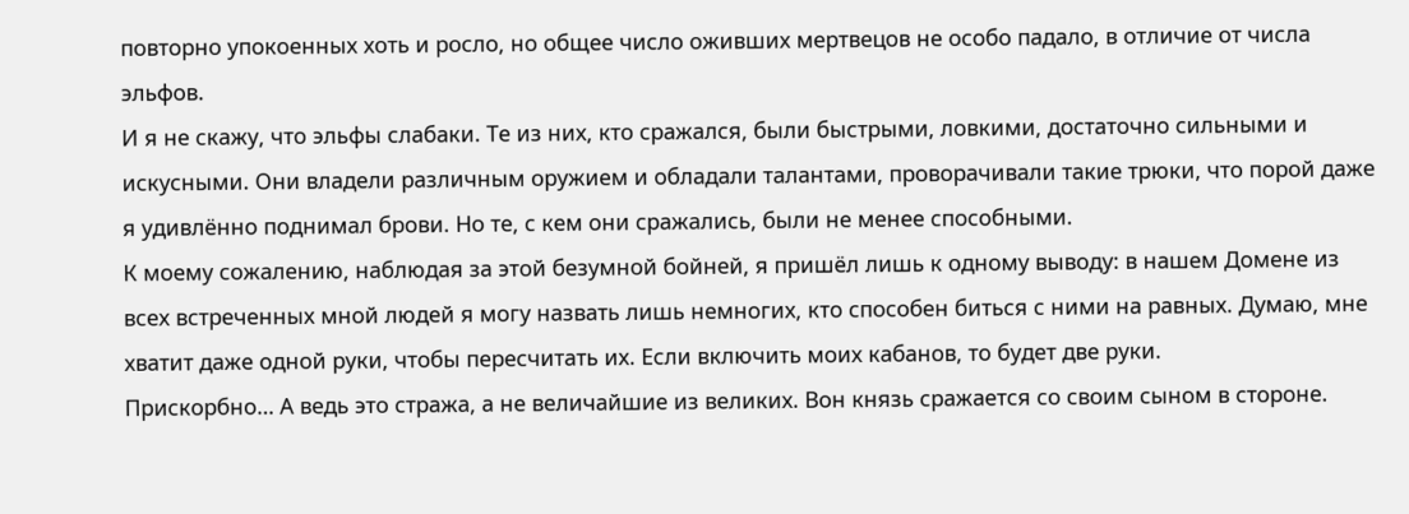повторно упокоенных хоть и росло, но общее число оживших мертвецов не особо падало, в отличие от числа эльфов.
И я не скажу, что эльфы слабаки. Те из них, кто сражался, были быстрыми, ловкими, достаточно сильными и искусными. Они владели различным оружием и обладали талантами, проворачивали такие трюки, что порой даже я удивлённо поднимал брови. Но те, с кем они сражались, были не менее способными.
К моему сожалению, наблюдая за этой безумной бойней, я пришёл лишь к одному выводу: в нашем Домене из всех встреченных мной людей я могу назвать лишь немногих, кто способен биться с ними на равных. Думаю, мне хватит даже одной руки, чтобы пересчитать их. Если включить моих кабанов, то будет две руки.
Прискорбно… А ведь это стража, а не величайшие из великих. Вон князь сражается со своим сыном в стороне.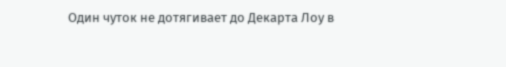Один чуток не дотягивает до Декарта Лоу в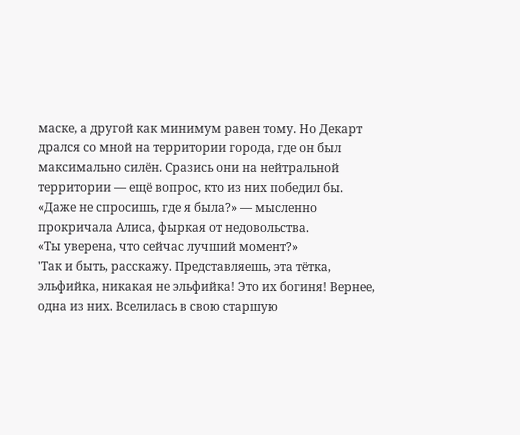маске, а другой как минимум равен тому. Но Декарт дрался со мной на территории города, где он был максимально силён. Сразись они на нейтральной территории — ещё вопрос, кто из них победил бы.
«Даже не спросишь, где я была?» — мысленно прокричала Алиса, фыркая от недовольства.
«Ты уверена, что сейчас лучший момент?»
'Так и быть, расскажу. Представляешь, эта тётка, эльфийка, никакая не эльфийка! Это их богиня! Вернее, одна из них. Вселилась в свою старшую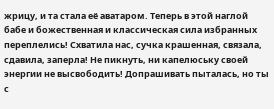жрицу, и та стала её аватаром. Теперь в этой наглой бабе и божественная и классическая сила избранных переплелись! Схватила нас, сучка крашенная, связала, сдавила, заперла! Не пикнуть, ни капелюську своей энергии не высвободить! Допрашивать пыталась, но ты с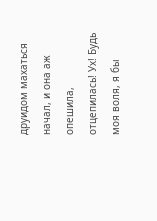друидом махаться начал, и она аж опешила, отцепилась! Ух! Будь моя воля, я бы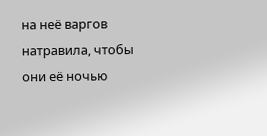на неё варгов натравила, чтобы они её ночью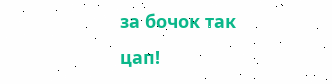за бочок так цап!